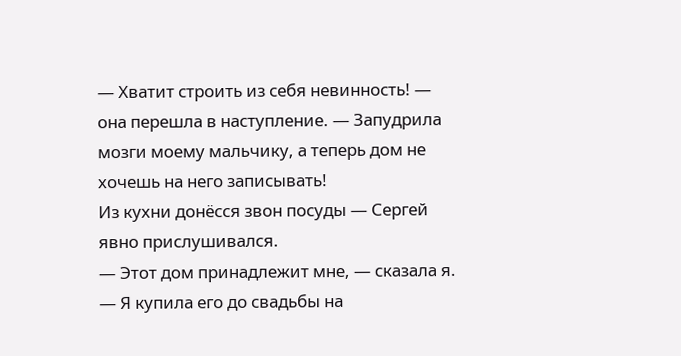— Хватит строить из себя невинность! — она перешла в наступление. — Запудрила мозги моему мальчику, а теперь дом не хочешь на него записывать!
Из кухни донёсся звон посуды — Сергей явно прислушивался.
— Этот дом принадлежит мне, — сказала я. — Я купила его до свадьбы на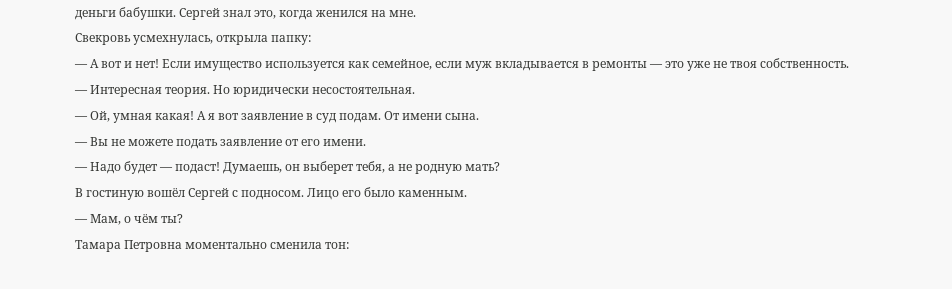деньги бабушки. Сергей знал это, когда женился на мне.
Свекровь усмехнулась, открыла папку:
— А вот и нет! Если имущество используется как семейное, если муж вкладывается в ремонты — это уже не твоя собственность.
— Интересная теория. Но юридически несостоятельная.
— Ой, умная какая! А я вот заявление в суд подам. От имени сына.
— Вы не можете подать заявление от его имени.
— Надо будет — подаст! Думаешь, он выберет тебя, а не родную мать?
В гостиную вошёл Сергей с подносом. Лицо его было каменным.
— Мам, о чём ты?
Тамара Петровна моментально сменила тон: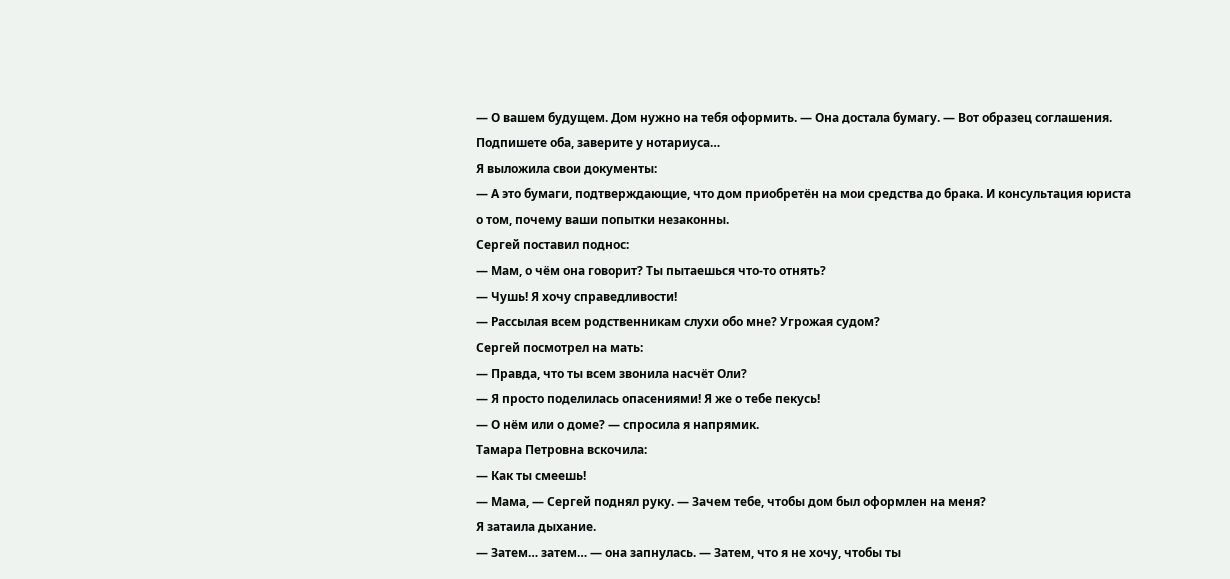— О вашем будущем. Дом нужно на тебя оформить. — Она достала бумагу. — Вот образец соглашения. Подпишете оба, заверите у нотариуса…
Я выложила свои документы:
— А это бумаги, подтверждающие, что дом приобретён на мои средства до брака. И консультация юриста о том, почему ваши попытки незаконны.
Сергей поставил поднос:
— Мам, о чём она говорит? Ты пытаешься что-то отнять?
— Чушь! Я хочу справедливости!
— Рассылая всем родственникам слухи обо мне? Угрожая судом?
Сергей посмотрел на мать:
— Правда, что ты всем звонила насчёт Оли?
— Я просто поделилась опасениями! Я же о тебе пекусь!
— О нём или о доме? — спросила я напрямик.
Тамара Петровна вскочила:
— Как ты смеешь!
— Мама, — Сергей поднял руку. — Зачем тебе, чтобы дом был оформлен на меня?
Я затаила дыхание.
— Затем… затем… — она запнулась. — Затем, что я не хочу, чтобы ты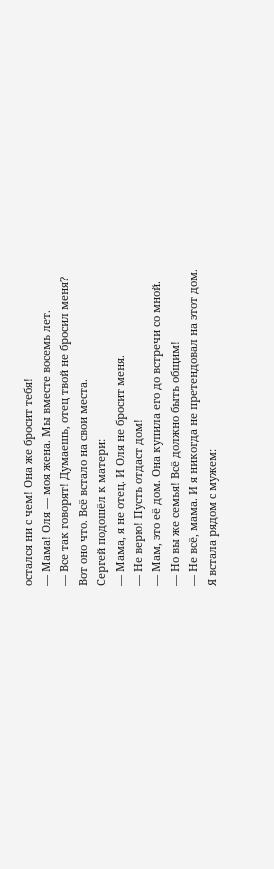остался ни с чем! Она же бросит тебя!
— Мама! Оля — моя жена. Мы вместе восемь лет.
— Все так говорят! Думаешь, отец твой не бросил меня?
Вот оно что. Всё встало на свои места.
Сергей подошёл к матери:
— Мама, я не отец. И Оля не бросит меня.
— Не верю! Пусть отдаст дом!
— Мам, это её дом. Она купила его до встречи со мной.
— Но вы же семья! Всё должно быть общим!
— Не всё, мама. И я никогда не претендовал на этот дом.
Я встала рядом с мужем: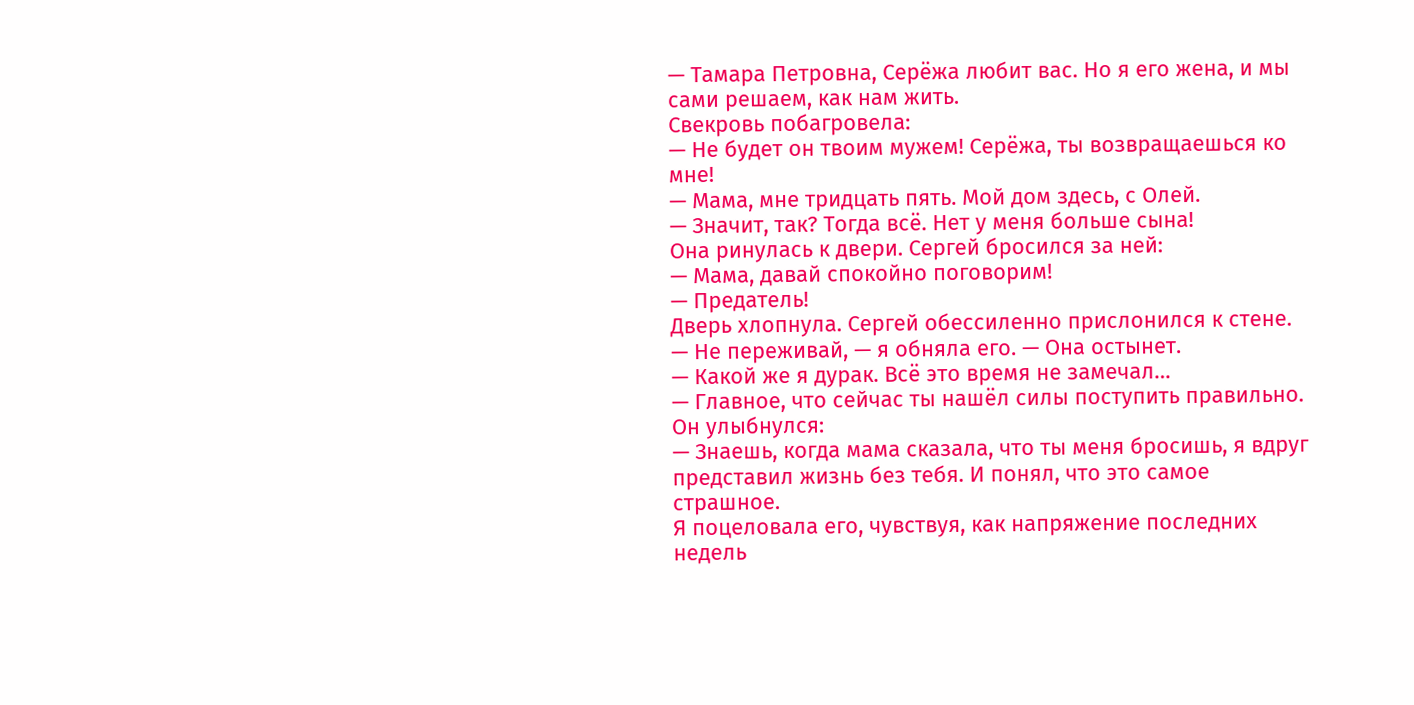— Тамара Петровна, Серёжа любит вас. Но я его жена, и мы сами решаем, как нам жить.
Свекровь побагровела:
— Не будет он твоим мужем! Серёжа, ты возвращаешься ко мне!
— Мама, мне тридцать пять. Мой дом здесь, с Олей.
— Значит, так? Тогда всё. Нет у меня больше сына!
Она ринулась к двери. Сергей бросился за ней:
— Мама, давай спокойно поговорим!
— Предатель!
Дверь хлопнула. Сергей обессиленно прислонился к стене.
— Не переживай, — я обняла его. — Она остынет.
— Какой же я дурак. Всё это время не замечал…
— Главное, что сейчас ты нашёл силы поступить правильно.
Он улыбнулся:
— Знаешь, когда мама сказала, что ты меня бросишь, я вдруг представил жизнь без тебя. И понял, что это самое страшное.
Я поцеловала его, чувствуя, как напряжение последних недель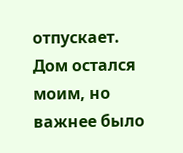отпускает. Дом остался моим, но важнее было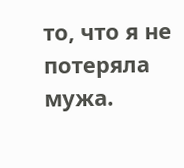то, что я не потеряла мужа.